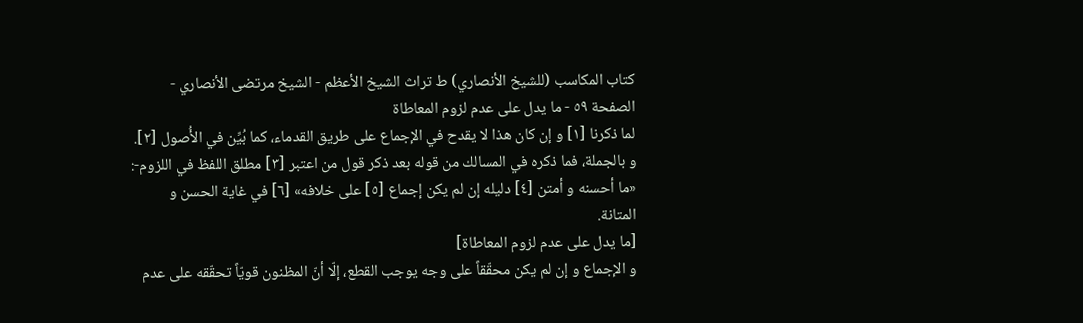كتاب المكاسب (للشيخ الأنصاري) ط تراث الشيخ الأعظم - الشيخ مرتضى الأنصاري - الصفحة ٥٩ - ما يدل على عدم لزوم المعاطاة
لما ذكرنا [١] و إن كان هذا لا يقدح في الإجماع على طريق القدماء، كما بُيِّن في الأُصول [٢].
و بالجملة، فما ذكره في المسالك من قوله بعد ذكر قول من اعتبر [٣] مطلق اللفظ في اللزوم-: «ما أحسنه و أمتن [٤] دليله إن لم يكن إجماع [٥] على خلافه» [٦] في غاية الحسن و المتانة.
[ما يدل على عدم لزوم المعاطاة]
و الإجماع و إن لم يكن محقّقاً على وجه يوجب القطع، إلّا أنّ المظنون قويّاً تحقّقه على عدم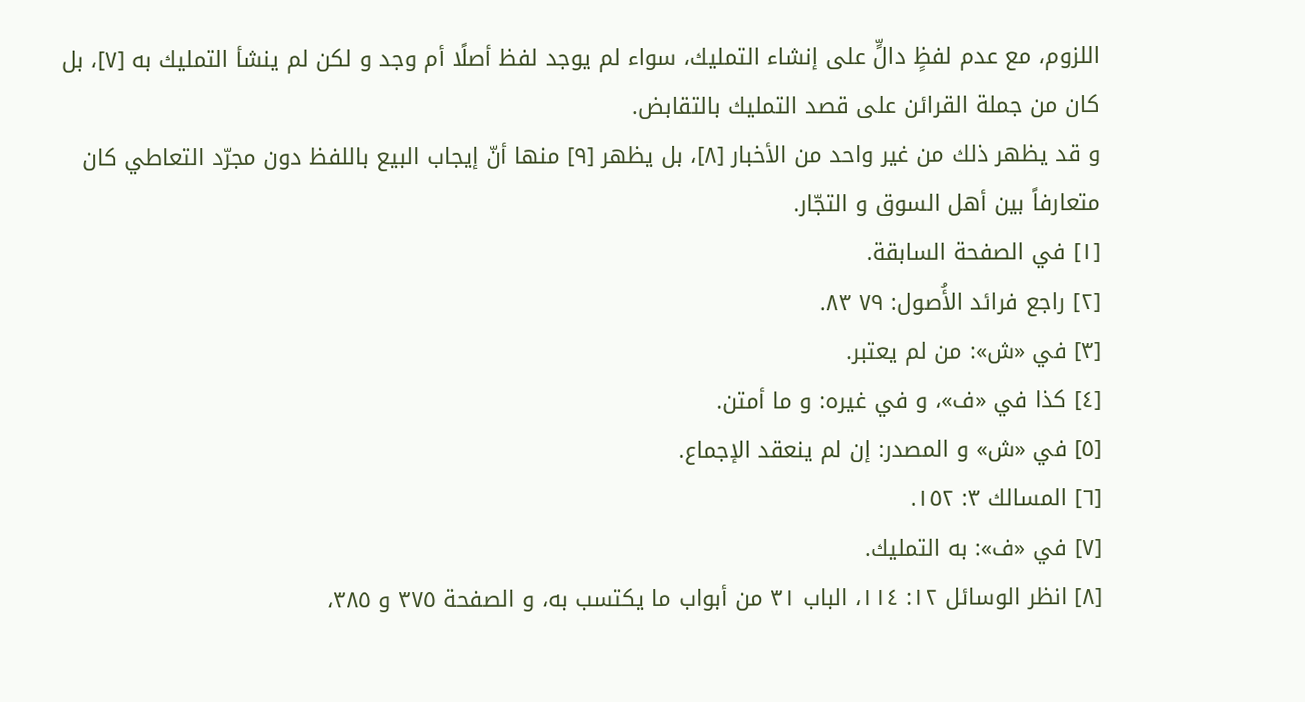اللزوم، مع عدم لفظٍ دالٍّ على إنشاء التمليك، سواء لم يوجد لفظ أصلًا أم وجد و لكن لم ينشأ التمليك به [٧]، بل كان من جملة القرائن على قصد التمليك بالتقابض.
و قد يظهر ذلك من غير واحد من الأخبار [٨]، بل يظهر [٩] منها أنّ إيجاب البيع باللفظ دون مجرّد التعاطي كان متعارفاً بين أهل السوق و التجّار.
[١] في الصفحة السابقة.
[٢] راجع فرائد الأُصول: ٧٩ ٨٣.
[٣] في «ش»: من لم يعتبر.
[٤] كذا في «ف»، و في غيره: و ما أمتن.
[٥] في «ش» و المصدر: إن لم ينعقد الإجماع.
[٦] المسالك ٣: ١٥٢.
[٧] في «ف»: به التمليك.
[٨] انظر الوسائل ١٢: ١١٤، الباب ٣١ من أبواب ما يكتسب به، و الصفحة ٣٧٥ و ٣٨٥،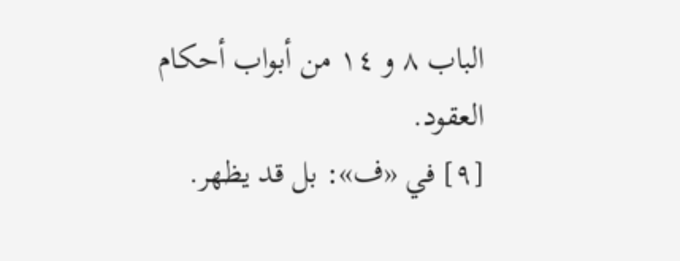الباب ٨ و ١٤ من أبواب أحكام العقود.
[٩] في «ف»: بل قد يظهر.